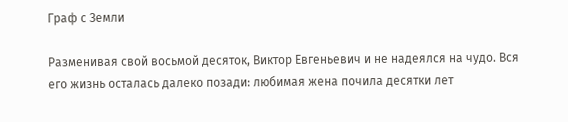Граф с Земли

Разменивая свой восьмой десяток, Виктор Евгеньевич и не надеялся на чудо. Вся его жизнь осталась далеко позади: любимая жена почила десятки лет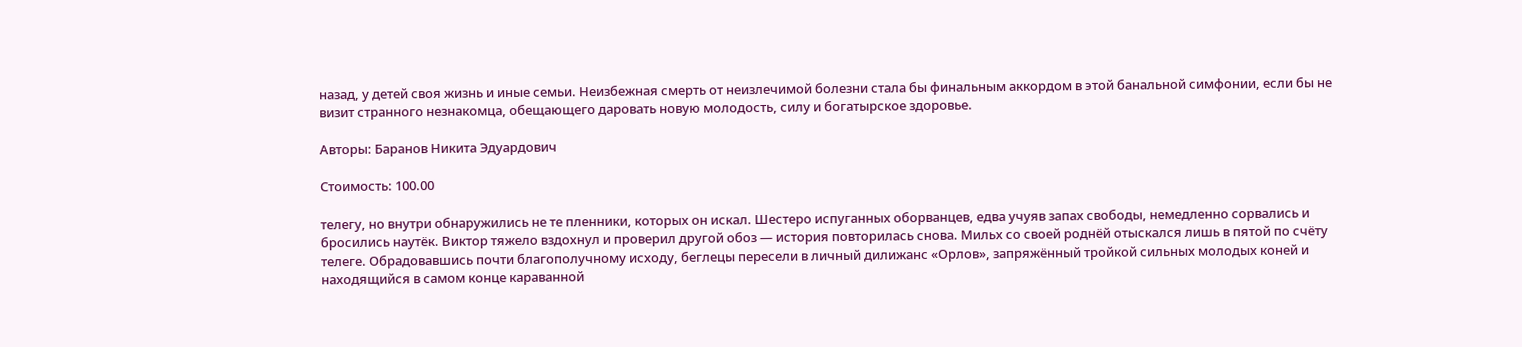назад, у детей своя жизнь и иные семьи. Неизбежная смерть от неизлечимой болезни стала бы финальным аккордом в этой банальной симфонии, если бы не визит странного незнакомца, обещающего даровать новую молодость, силу и богатырское здоровье.

Авторы: Баранов Никита Эдуардович

Стоимость: 100.00

телегу, но внутри обнаружились не те пленники, которых он искал. Шестеро испуганных оборванцев, едва учуяв запах свободы, немедленно сорвались и бросились наутёк. Виктор тяжело вздохнул и проверил другой обоз — история повторилась снова. Мильх со своей роднёй отыскался лишь в пятой по счёту телеге. Обрадовавшись почти благополучному исходу, беглецы пересели в личный дилижанс «Орлов», запряжённый тройкой сильных молодых коней и находящийся в самом конце караванной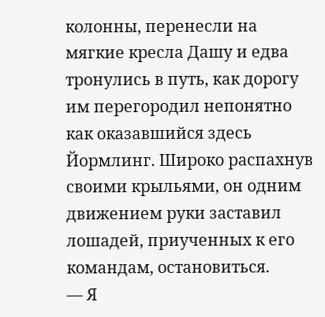колонны, перенесли на мягкие кресла Дашу и едва тронулись в путь, как дорогу им перегородил непонятно как оказавшийся здесь Йормлинг. Широко распахнув своими крыльями, он одним движением руки заставил лошадей, приученных к его командам, остановиться.
— Я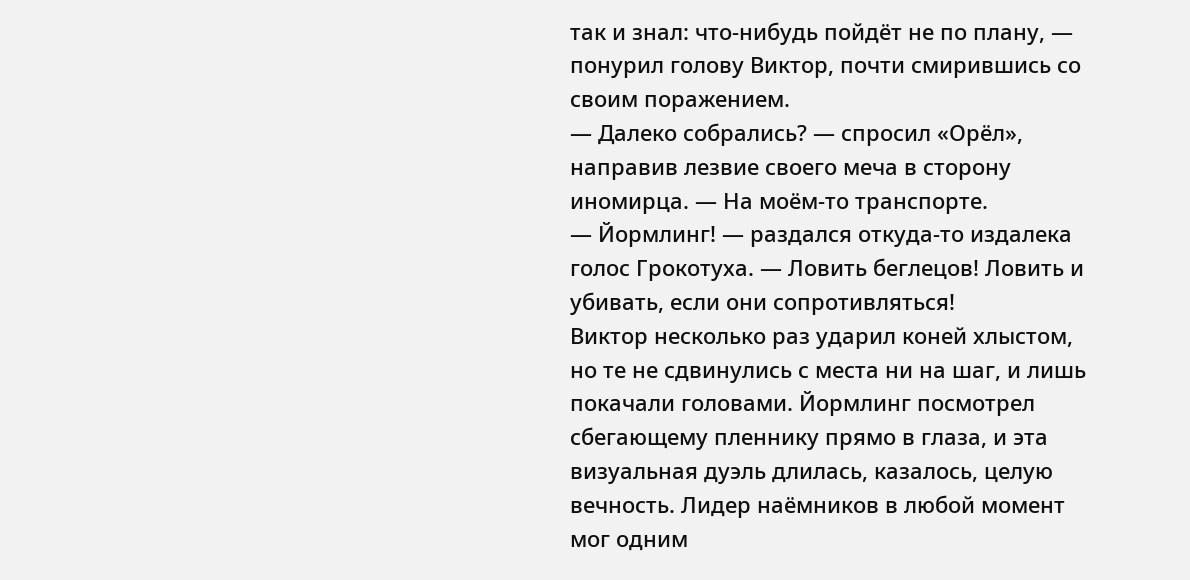так и знал: что-нибудь пойдёт не по плану, — понурил голову Виктор, почти смирившись со своим поражением.
— Далеко собрались? — спросил «Орёл», направив лезвие своего меча в сторону иномирца. — На моём-то транспорте.
— Йормлинг! — раздался откуда-то издалека голос Грокотуха. — Ловить беглецов! Ловить и убивать, если они сопротивляться!
Виктор несколько раз ударил коней хлыстом, но те не сдвинулись с места ни на шаг, и лишь покачали головами. Йормлинг посмотрел сбегающему пленнику прямо в глаза, и эта визуальная дуэль длилась, казалось, целую вечность. Лидер наёмников в любой момент мог одним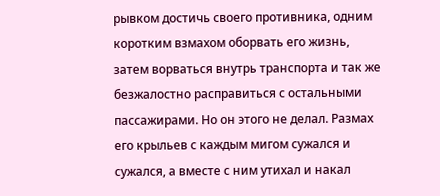рывком достичь своего противника, одним коротким взмахом оборвать его жизнь, затем ворваться внутрь транспорта и так же безжалостно расправиться с остальными пассажирами. Но он этого не делал. Размах его крыльев с каждым мигом сужался и сужался, а вместе с ним утихал и накал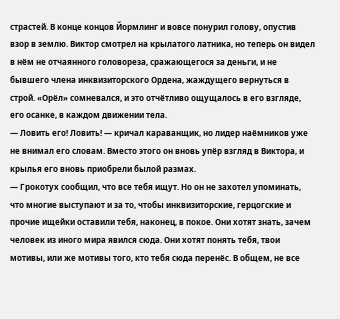страстей. В конце концов Йормлинг и вовсе понурил голову, опустив взор в землю. Виктор смотрел на крылатого латника, но теперь он видел в нём не отчаянного головореза, сражающегося за деньги, и не бывшего члена инквизиторского Ордена, жаждущего вернуться в строй. «Орёл» сомневался, и это отчётливо ощущалось в его взгляде, его осанке, в каждом движении тела.
— Ловить его! Ловить! — кричал караванщик, но лидер наёмников уже не внимал его словам. Вместо этого он вновь упёр взгляд в Виктора, и крылья его вновь приобрели былой размах.
— Грокотух сообщил, что все тебя ищут. Но он не захотел упоминать, что многие выступают и за то, чтобы инквизиторские, герцогские и прочие ищейки оставили тебя, наконец, в покое. Они хотят знать, зачем человек из иного мира явился сюда. Они хотят понять тебя, твои мотивы, или же мотивы того, кто тебя сюда перенёс. В общем, не все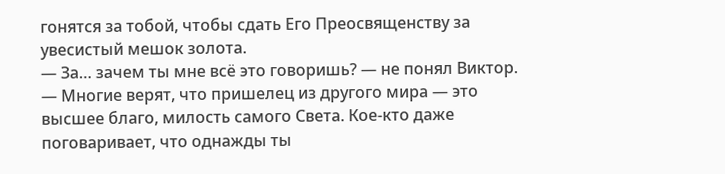гонятся за тобой, чтобы сдать Его Преосвященству за увесистый мешок золота.
— За… зачем ты мне всё это говоришь? — не понял Виктор.
— Многие верят, что пришелец из другого мира — это высшее благо, милость самого Света. Кое-кто даже поговаривает, что однажды ты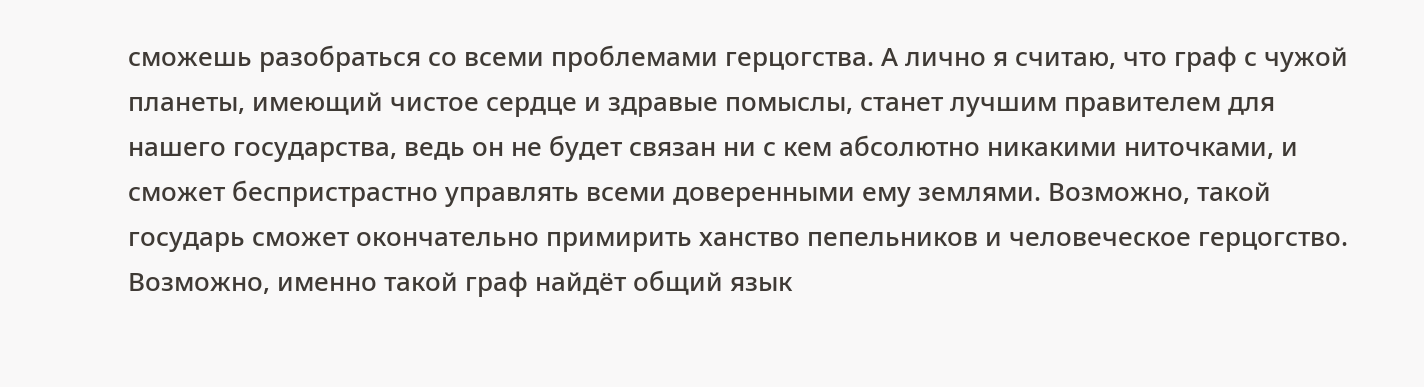сможешь разобраться со всеми проблемами герцогства. А лично я считаю, что граф с чужой планеты, имеющий чистое сердце и здравые помыслы, станет лучшим правителем для нашего государства, ведь он не будет связан ни с кем абсолютно никакими ниточками, и сможет беспристрастно управлять всеми доверенными ему землями. Возможно, такой государь сможет окончательно примирить ханство пепельников и человеческое герцогство. Возможно, именно такой граф найдёт общий язык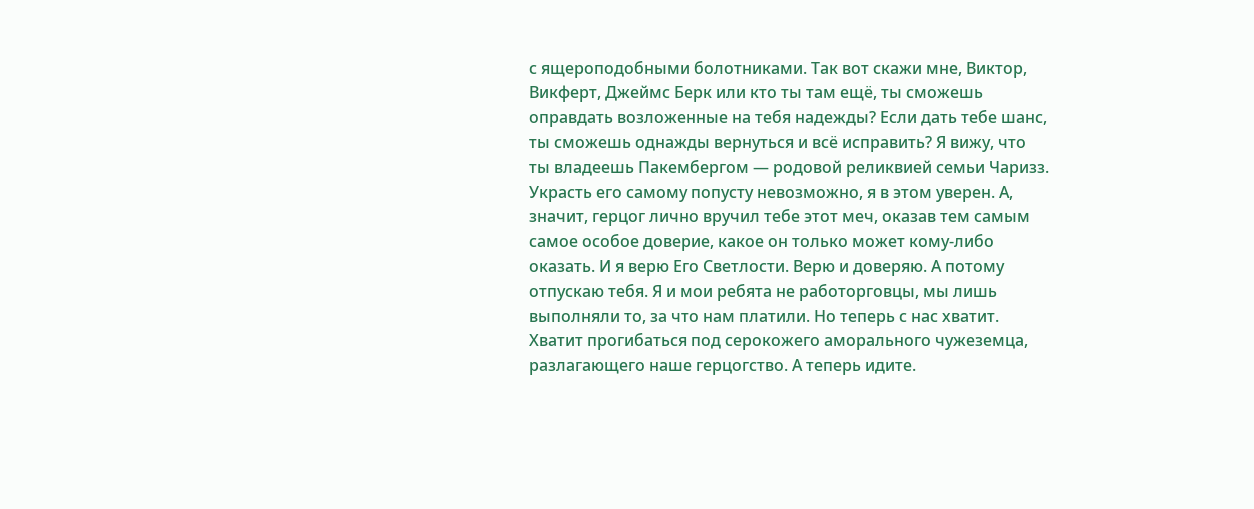с ящероподобными болотниками. Так вот скажи мне, Виктор, Викферт, Джеймс Берк или кто ты там ещё, ты сможешь оправдать возложенные на тебя надежды? Если дать тебе шанс, ты сможешь однажды вернуться и всё исправить? Я вижу, что ты владеешь Пакембергом — родовой реликвией семьи Чаризз. Украсть его самому попусту невозможно, я в этом уверен. А, значит, герцог лично вручил тебе этот меч, оказав тем самым самое особое доверие, какое он только может кому-либо оказать. И я верю Его Светлости. Верю и доверяю. А потому отпускаю тебя. Я и мои ребята не работорговцы, мы лишь выполняли то, за что нам платили. Но теперь с нас хватит. Хватит прогибаться под серокожего аморального чужеземца, разлагающего наше герцогство. А теперь идите.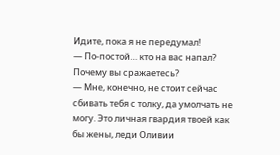Идите, пока я не передумал!
— По-постой… кто на вас напал? Почему вы сражаетесь?
— Мне, конечно, не стоит сейчас сбивать тебя с толку, да умолчать не могу. Это личная гвардия твоей как бы жены, леди Оливии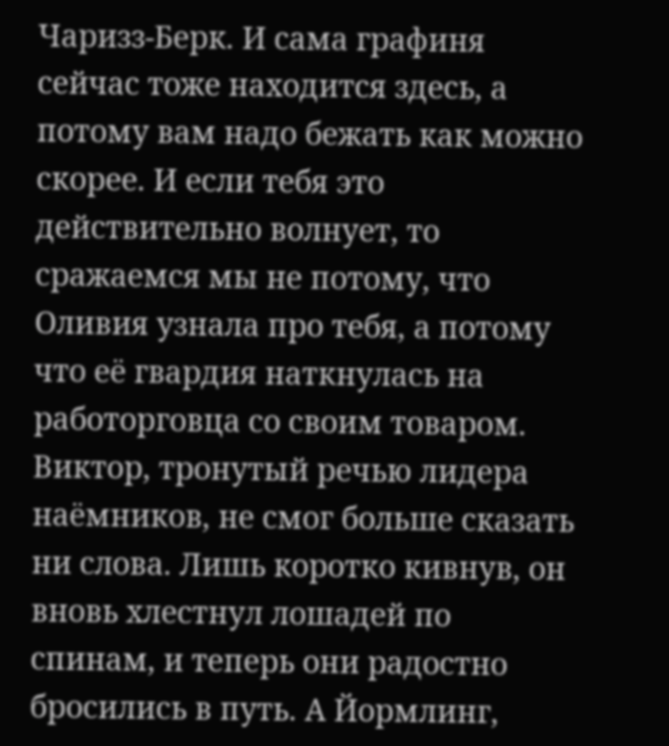Чаризз-Берк. И сама графиня сейчас тоже находится здесь, а потому вам надо бежать как можно скорее. И если тебя это действительно волнует, то сражаемся мы не потому, что Оливия узнала про тебя, а потому что её гвардия наткнулась на работорговца со своим товаром.
Виктор, тронутый речью лидера наёмников, не смог больше сказать ни слова. Лишь коротко кивнув, он вновь хлестнул лошадей по спинам, и теперь они радостно бросились в путь. А Йормлинг,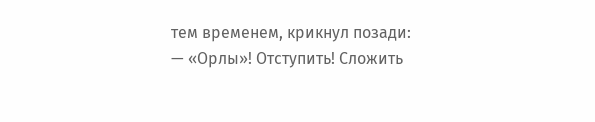тем временем, крикнул позади:
— «Орлы»! Отступить! Сложить